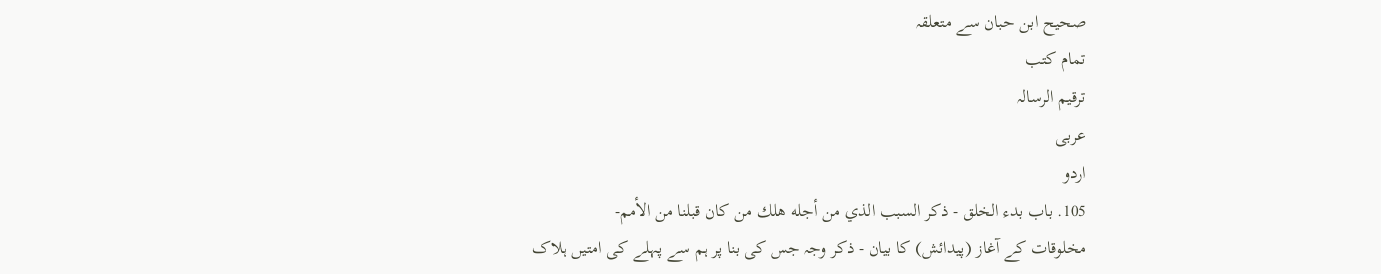صحیح ابن حبان سے متعلقہ
تمام کتب
ترقيم الرسالہ
عربی
اردو
105. باب بدء الخلق - ذكر السبب الذي من أجله هلك من كان قبلنا من الأمم-
مخلوقات کے آغاز (پیدائش) کا بیان - ذکر وجہ جس کی بنا پر ہم سے پہلے کی امتیں ہلاک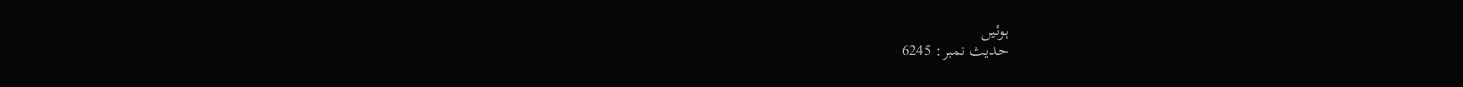ہوئیں
حدیث نمبر: 6245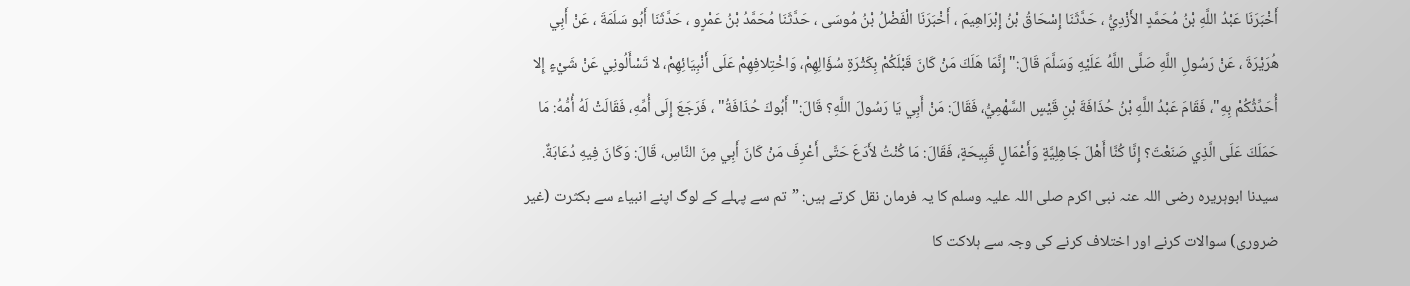أَخْبَرَنَا عَبْدُ اللَّهِ بْنُ مُحَمَّدٍ الأَزْدِيُّ ، حَدَّثَنَا إِسْحَاقُ بْنُ إِبْرَاهِيمَ ، أَخْبَرَنَا الْفَضْلُ بْنُ مُوسَى ، حَدَّثَنَا مُحَمَّدُ بْنُ عَمْرٍو ، حَدَّثَنَا أَبُو سَلَمَةَ ، عَنْ أَبِي هُرَيْرَةَ ، عَنْ رَسُولِ اللَّهِ صَلَّى اللَّهُ عَلَيْهِ وَسَلَّمَ قَالَ:" إِنَّمَا هَلَكَ مَنْ كَانَ قَبْلَكُمْ بِكَثْرَةِ سُؤَالِهِمْ، وَاخْتِلافِهِمْ عَلَى أَنْبِيَائِهِمْ، لا تَسْأَلُونِي عَنْ شَيْءٍ إِلا أُحَدِّثُكُمْ بِهِ"، فَقَامَ عَبْدُ اللَّهِ بْنُ حُذَافَةَ بْنِ قَيْسٍ السَّهْمِيُّ، فَقَالَ: مَنْ أَبِي يَا رَسُولَ اللَّهِ؟ قَالَ:" أَبُوكَ حُذَافَةُ" ، فَرَجَعَ إِلَى أُمِّهِ، فَقَالَتْ لَهُ أُمُّهُ: مَا حَمَلَكَ عَلَى الَّذِي صَنَعْتَ؟ إِنَّا كُنَّا أَهْلَ جَاهِلِيَّةٍ وَأَعْمَالٍ قَبِيحَةٍ، فَقَالَ: مَا كُنْتُ لأَدَعَ حَتَّى أَعْرِفَ مَنْ كَانَ أَبِي مِنَ النَّاسِ، قَالَ: وَكَانَ فِيهِ دُعَابَةٌ.
سیدنا ابوہریرہ رضی اللہ عنہ نبی اکرم صلی اللہ علیہ وسلم کا یہ فرمان نقل کرتے ہیں: ”تم سے پہلے کے لوگ اپنے انبیاء سے بکثرت (غیر ضروری) سوالات کرنے اور اختلاف کرنے کی وجہ سے ہلاکت کا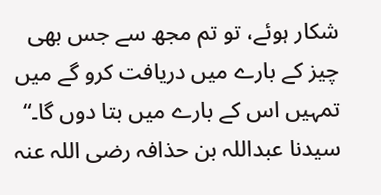شکار ہوئے، تو تم مجھ سے جس بھی چیز کے بارے میں دریافت کرو گے میں تمہیں اس کے بارے میں بتا دوں گا۔“ سیدنا عبداللہ بن حذافہ رضی اللہ عنہ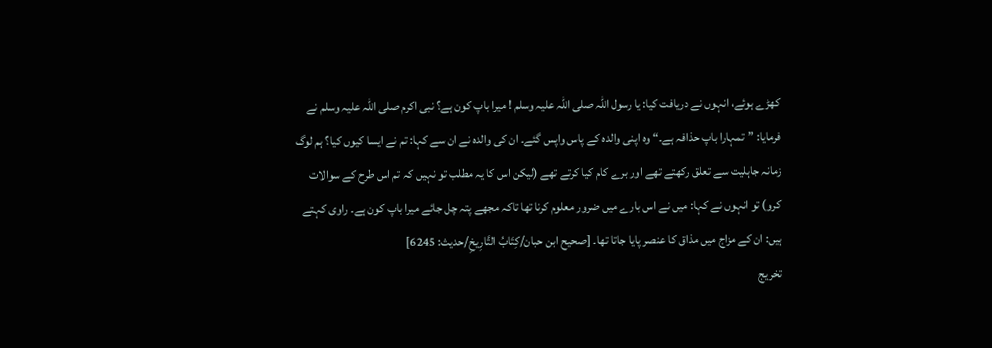کھڑے ہوئے، انہوں نے دریافت کیا: یا رسول اللہ صلی اللہ علیہ وسلم ! میرا باپ کون ہے؟ نبی اکرم صلی اللہ علیہ وسلم نے فرمایا: ”تمہارا باپ حذافہ ہے۔“ وہ اپنی والدہ کے پاس واپس گئے۔ ان کی والدہ نے ان سے کہا: تم نے ایسا کیوں کیا؟ ہم لوگ زمانہ جاہلیت سے تعلق رکھتے تھے اور برے کام کیا کرتے تھے (لیکن اس کا یہ مطلب تو نہیں کہ تم اس طرح کے سوالات کرو) تو انہوں نے کہا: میں نے اس بارے میں ضرور معلوم کرنا تھا تاکہ مجھے پتہ چل جائے میرا باپ کون ہے۔ راوی کہتے ہیں: ان کے مزاج میں مذاق کا عنصر پایا جاتا تھا۔ [صحیح ابن حبان/كِتَابُ التَّارِيخِ/حدیث: 6245]
تخریج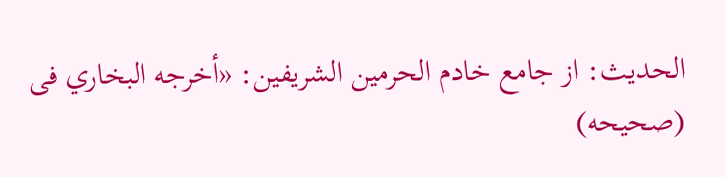الحدیث: از جامع خادم الحرمين الشريفين: «أخرجه البخاري فى (صحيحه)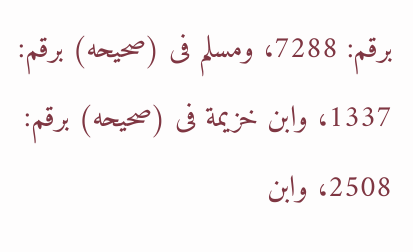برقم: 7288، ومسلم فى (صحيحه) برقم: 1337، وابن خزيمة فى (صحيحه) برقم: 2508، وابن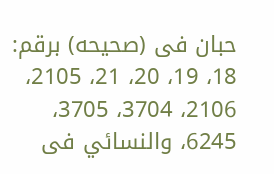حبان فى (صحيحه) برقم: 18، 19، 20، 21، 2105، 2106، 3704، 3705، 6245، والنسائي فى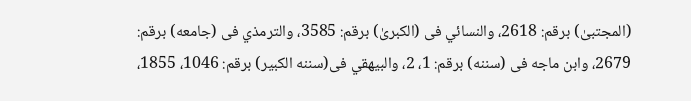(المجتبیٰ) برقم: 2618، والنسائي فى (الكبریٰ) برقم: 3585، والترمذي فى (جامعه) برقم: 2679، وابن ماجه فى (سننه) برقم: 1، 2، والبيهقي فى(سننه الكبير) برقم: 1046، 1855،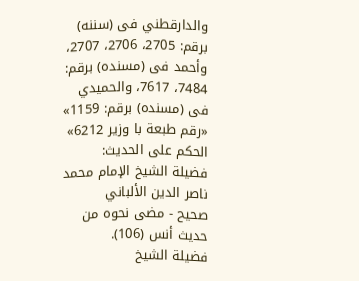والدارقطني فى (سننه) برقم: 2705، 2706، 2707، وأحمد فى (مسنده) برقم: 7484، 7617، والحميدي فى (مسنده) برقم: 1159» «رقم طبعة با وزير 6212»
الحكم على الحديث:
فضيلة الشيخ الإمام محمد ناصر الدين الألباني
صحيح - مضى نحوه من حديث أنس (106).
فضيلة الشيخ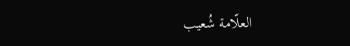العلّامة شُعيب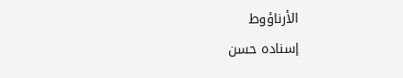الأرناؤوط
إسناده حسن